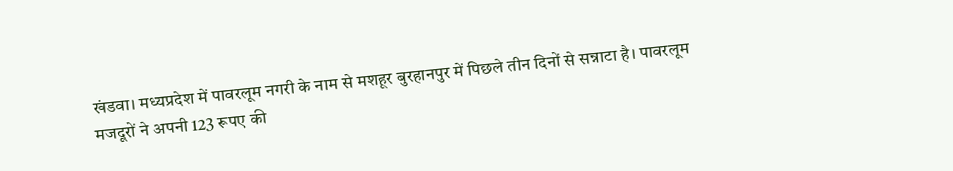खंडवा। मध्यप्रदेश में पावरलूम नगरी के नाम से मशहूर बुरहानपुर में पिछले तीन दिनों से सन्नाटा है। पावरलूम मजदूरों ने अपनी 123 रूपए की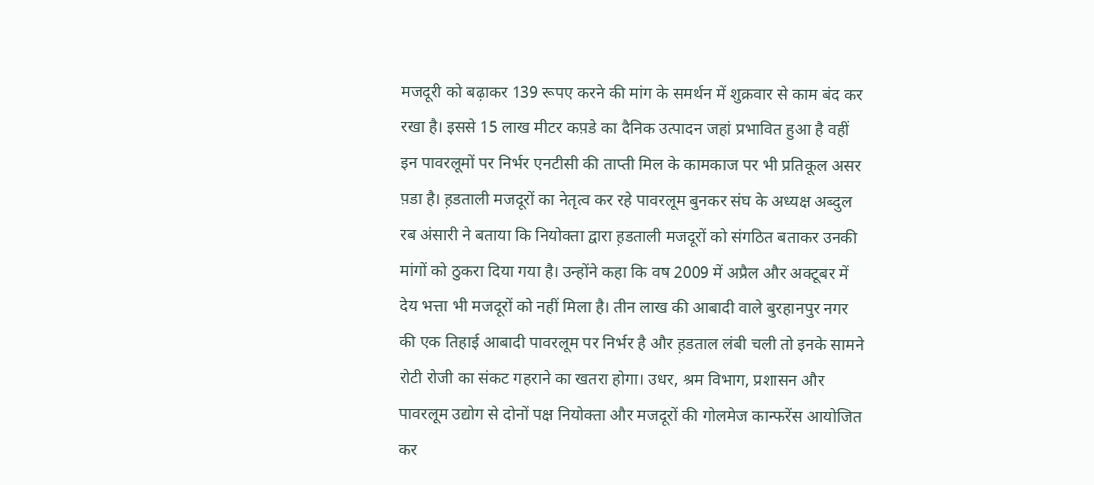मजदूरी को बढ़ाकर 139 रूपए करने की मांग के समर्थन में शुक्रवार से काम बंद कर रखा है। इससे 15 लाख मीटर कप़डे का दैनिक उत्पादन जहां प्रभावित हुआ है वहीं इन पावरलूमों पर निर्भर एनटीसी की ताप्ती मिल के कामकाज पर भी प्रतिकूल असर प़डा है। ह़डताली मजदूरों का नेतृत्व कर रहे पावरलूम बुनकर संघ के अध्यक्ष अब्दुल रब अंसारी ने बताया कि नियोक्ता द्वारा ह़डताली मजदूरों को संगठित बताकर उनकी मांगों को ठुकरा दिया गया है। उन्होंने कहा कि वष 2009 में अप्रैल और अक्टूबर में देय भत्ता भी मजदूरों को नहीं मिला है। तीन लाख की आबादी वाले बुरहानपुर नगर की एक तिहाई आबादी पावरलूम पर निर्भर है और ह़डताल लंबी चली तो इनके सामने रोटी रोजी का संकट गहराने का खतरा होगा। उधर, श्रम विभाग, प्रशासन और पावरलूम उद्योग से दोनों पक्ष नियोक्ता और मजदूरों की गोलमेज कान्फरेंस आयोजित कर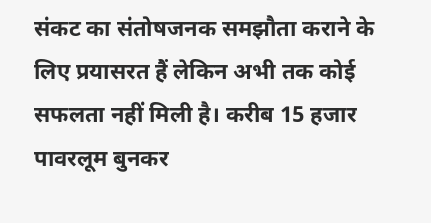संकट का संतोषजनक समझौता कराने के लिए प्रयासरत हैं लेकिन अभी तक कोई सफलता नहीं मिली है। करीब 15 हजार पावरलूम बुनकर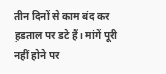तीन दिनों से काम बंद कर ह़डताल पर डटे हैं। मांगें पूरी नहीं होने पर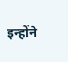इन्होंने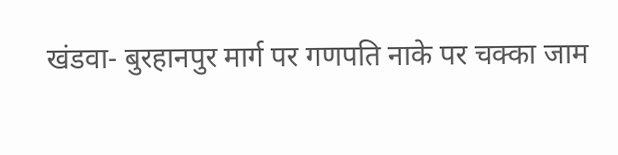खंडवा- बुरहानपुर मार्ग पर गणपति नाके पर चक्का जाम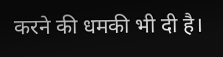करने की धमकी भी दी है।